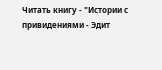Читать книгу - "Истории с привидениями - Эдит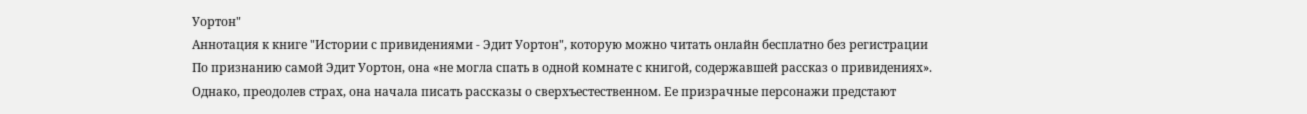Уортон"
Аннотация к книге "Истории с привидениями - Эдит Уортон", которую можно читать онлайн бесплатно без регистрации
По признанию самой Эдит Уортон, она «не могла спать в одной комнате с книгой, содержавшей рассказ о привидениях». Однако, преодолев страх, она начала писать рассказы о сверхъестественном. Ее призрачные персонажи предстают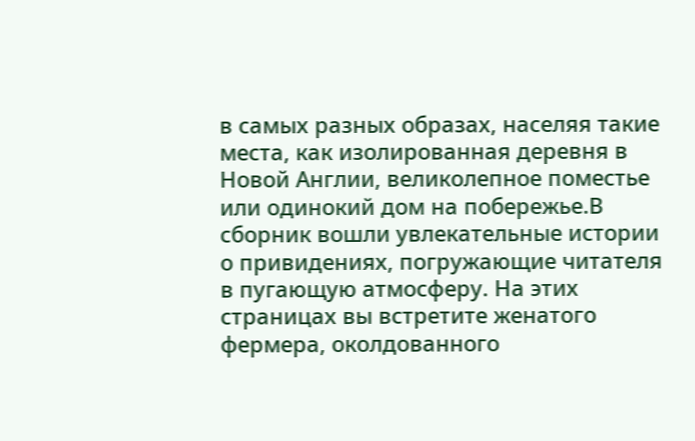в самых разных образах, населяя такие места, как изолированная деревня в Новой Англии, великолепное поместье или одинокий дом на побережье.В сборник вошли увлекательные истории о привидениях, погружающие читателя в пугающую атмосферу. На этих страницах вы встретите женатого фермера, околдованного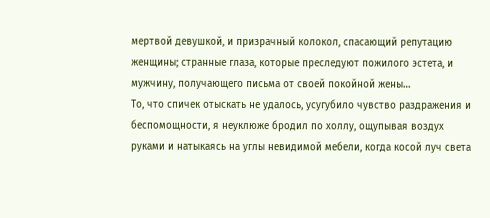мертвой девушкой, и призрачный колокол, спасающий репутацию женщины; странные глаза, которые преследуют пожилого эстета, и мужчину, получающего письма от своей покойной жены…
То, что спичек отыскать не удалось, усугубило чувство раздражения и беспомощности, я неуклюже бродил по холлу, ощупывая воздух руками и натыкаясь на углы невидимой мебели, когда косой луч света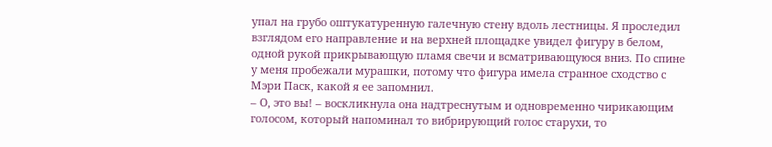упал на грубо оштукатуренную галечную стену вдоль лестницы. Я проследил взглядом его направление и на верхней площадке увидел фигуру в белом, одной рукой прикрывающую пламя свечи и всматривающуюся вниз. По спине у меня пробежали мурашки, потому что фигура имела странное сходство с Мэри Паск, какой я ее запомнил.
– О, это вы! – воскликнула она надтреснутым и одновременно чирикающим голосом, который напоминал то вибрирующий голос старухи, то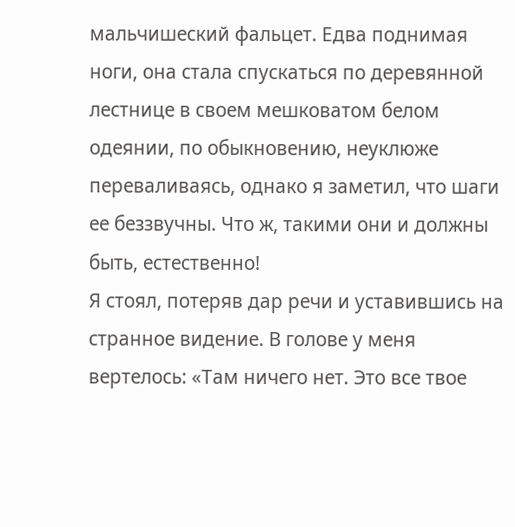мальчишеский фальцет. Едва поднимая ноги, она стала спускаться по деревянной лестнице в своем мешковатом белом одеянии, по обыкновению, неуклюже переваливаясь, однако я заметил, что шаги ее беззвучны. Что ж, такими они и должны быть, естественно!
Я стоял, потеряв дар речи и уставившись на странное видение. В голове у меня вертелось: «Там ничего нет. Это все твое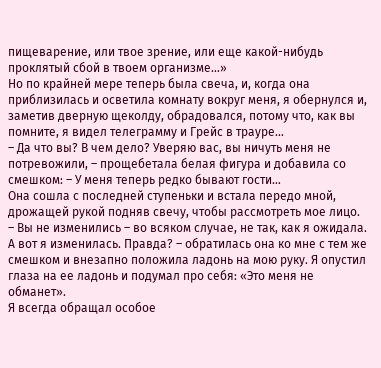пищеварение, или твое зрение, или еще какой-нибудь проклятый сбой в твоем организме…»
Но по крайней мере теперь была свеча, и, когда она приблизилась и осветила комнату вокруг меня, я обернулся и, заметив дверную щеколду, обрадовался, потому что, как вы помните, я видел телеграмму и Грейс в трауре…
– Да что вы? В чем дело? Уверяю вас, вы ничуть меня не потревожили, – прощебетала белая фигура и добавила со смешком: – У меня теперь редко бывают гости…
Она сошла с последней ступеньки и встала передо мной, дрожащей рукой подняв свечу, чтобы рассмотреть мое лицо.
– Вы не изменились – во всяком случае, не так, как я ожидала. А вот я изменилась. Правда? – обратилась она ко мне с тем же смешком и внезапно положила ладонь на мою руку. Я опустил глаза на ее ладонь и подумал про себя: «Это меня не обманет».
Я всегда обращал особое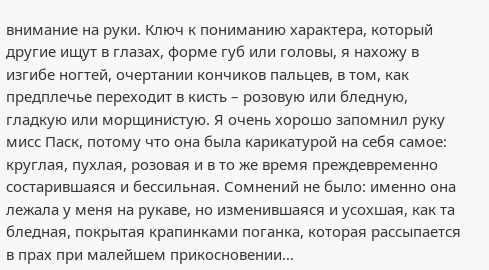внимание на руки. Ключ к пониманию характера, который другие ищут в глазах, форме губ или головы, я нахожу в изгибе ногтей, очертании кончиков пальцев, в том, как предплечье переходит в кисть – розовую или бледную, гладкую или морщинистую. Я очень хорошо запомнил руку мисс Паск, потому что она была карикатурой на себя самое: круглая, пухлая, розовая и в то же время преждевременно состарившаяся и бессильная. Сомнений не было: именно она лежала у меня на рукаве, но изменившаяся и усохшая, как та бледная, покрытая крапинками поганка, которая рассыпается в прах при малейшем прикосновении…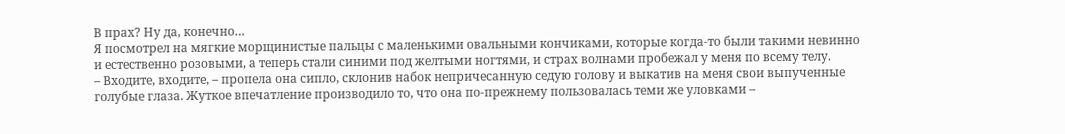В прах? Ну да, конечно…
Я посмотрел на мягкие морщинистые пальцы с маленькими овальными кончиками, которые когда-то были такими невинно и естественно розовыми, а теперь стали синими под желтыми ногтями, и страх волнами пробежал у меня по всему телу.
– Входите, входите, – пропела она сипло, склонив набок непричесанную седую голову и выкатив на меня свои выпученные голубые глаза. Жуткое впечатление производило то, что она по-прежнему пользовалась теми же уловками –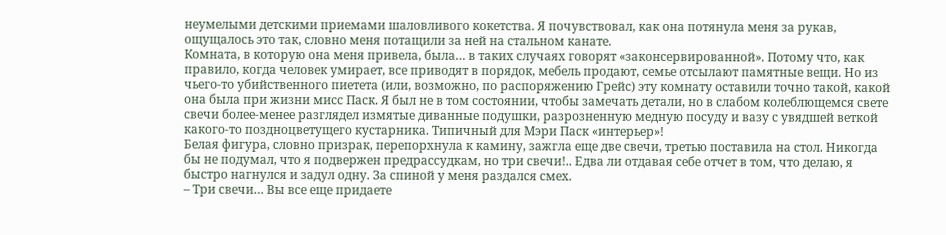неумелыми детскими приемами шаловливого кокетства. Я почувствовал, как она потянула меня за рукав, ощущалось это так, словно меня потащили за ней на стальном канате.
Комната, в которую она меня привела, была… в таких случаях говорят «законсервированной». Потому что, как правило, когда человек умирает, все приводят в порядок, мебель продают, семье отсылают памятные вещи. Но из чьего-то убийственного пиетета (или, возможно, по распоряжению Грейс) эту комнату оставили точно такой, какой она была при жизни мисс Паск. Я был не в том состоянии, чтобы замечать детали, но в слабом колеблющемся свете свечи более-менее разглядел измятые диванные подушки, разрозненную медную посуду и вазу с увядшей веткой какого-то поздноцветущего кустарника. Типичный для Мэри Паск «интерьер»!
Белая фигура, словно призрак, перепорхнула к камину, зажгла еще две свечи, третью поставила на стол. Никогда бы не подумал, что я подвержен предрассудкам, но три свечи!.. Едва ли отдавая себе отчет в том, что делаю, я быстро нагнулся и задул одну. За спиной у меня раздался смех.
– Три свечи… Вы все еще придаете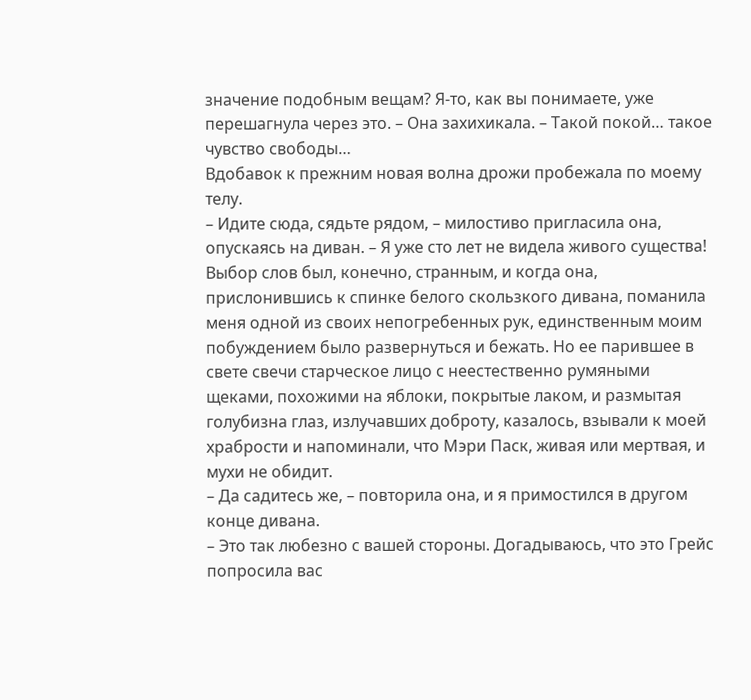значение подобным вещам? Я-то, как вы понимаете, уже перешагнула через это. – Она захихикала. – Такой покой… такое чувство свободы…
Вдобавок к прежним новая волна дрожи пробежала по моему телу.
– Идите сюда, сядьте рядом, – милостиво пригласила она, опускаясь на диван. – Я уже сто лет не видела живого существа!
Выбор слов был, конечно, странным, и когда она, прислонившись к спинке белого скользкого дивана, поманила меня одной из своих непогребенных рук, единственным моим побуждением было развернуться и бежать. Но ее парившее в свете свечи старческое лицо с неестественно румяными щеками, похожими на яблоки, покрытые лаком, и размытая голубизна глаз, излучавших доброту, казалось, взывали к моей храбрости и напоминали, что Мэри Паск, живая или мертвая, и мухи не обидит.
– Да садитесь же, – повторила она, и я примостился в другом конце дивана.
– Это так любезно с вашей стороны. Догадываюсь, что это Грейс попросила вас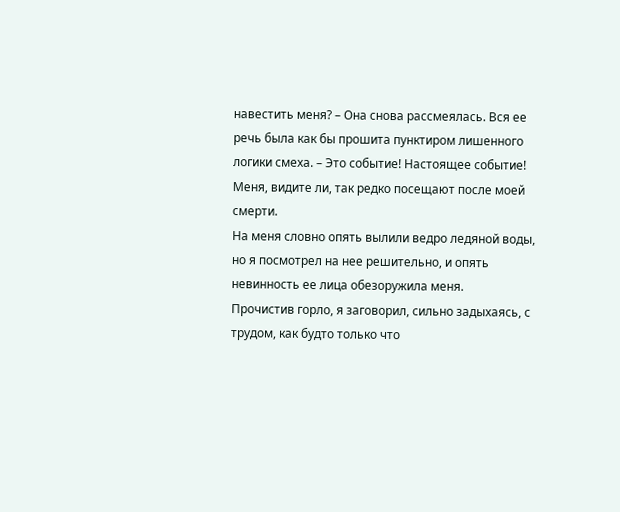навестить меня? – Она снова рассмеялась. Вся ее речь была как бы прошита пунктиром лишенного логики смеха. – Это событие! Настоящее событие! Меня, видите ли, так редко посещают после моей смерти.
На меня словно опять вылили ведро ледяной воды, но я посмотрел на нее решительно, и опять невинность ее лица обезоружила меня.
Прочистив горло, я заговорил, сильно задыхаясь, с трудом, как будто только что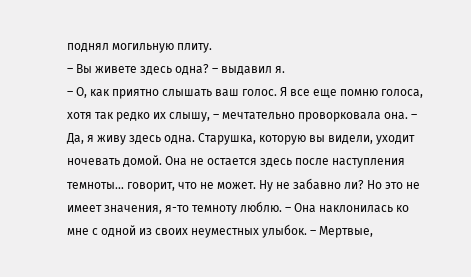поднял могильную плиту.
– Вы живете здесь одна? – выдавил я.
– О, как приятно слышать ваш голос. Я все еще помню голоса, хотя так редко их слышу, – мечтательно проворковала она. – Да, я живу здесь одна. Старушка, которую вы видели, уходит ночевать домой. Она не остается здесь после наступления темноты… говорит, что не может. Ну не забавно ли? Но это не имеет значения, я-то темноту люблю. – Она наклонилась ко мне с одной из своих неуместных улыбок. – Мертвые,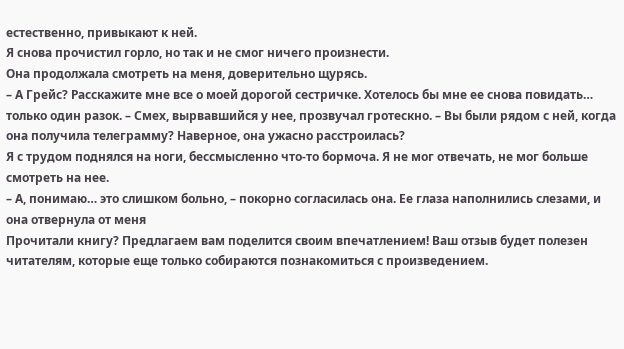естественно, привыкают к ней.
Я снова прочистил горло, но так и не смог ничего произнести.
Она продолжала смотреть на меня, доверительно щурясь.
– А Грейс? Расскажите мне все о моей дорогой сестричке. Хотелось бы мне ее снова повидать… только один разок. – Смех, вырвавшийся у нее, прозвучал гротескно. – Вы были рядом с ней, когда она получила телеграмму? Наверное, она ужасно расстроилась?
Я с трудом поднялся на ноги, бессмысленно что-то бормоча. Я не мог отвечать, не мог больше смотреть на нее.
– А, понимаю… это слишком больно, – покорно согласилась она. Ее глаза наполнились слезами, и она отвернула от меня
Прочитали книгу? Предлагаем вам поделится своим впечатлением! Ваш отзыв будет полезен читателям, которые еще только собираются познакомиться с произведением.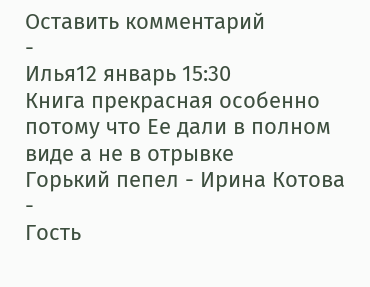Оставить комментарий
-
Илья12 январь 15:30
Книга прекрасная особенно потому что Ее дали в полном виде а не в отрывке
Горький пепел - Ирина Котова
-
Гость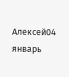Алексей04 январь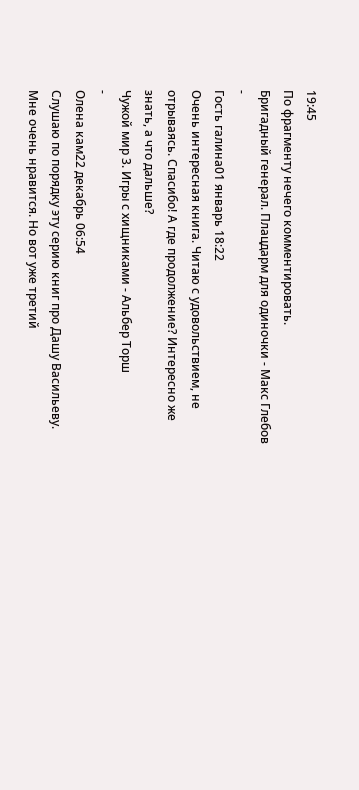19:45
По фрагменту нечего комментировать.
Бригадный генерал. Плацдарм для одиночки - Макс Глебов
-
Гость галина01 январь 18:22
Очень интересная книга. Читаю с удовольствием, не отрываясь. Спасибо! А где продолжение? Интересно же знать, а что дальше?
Чужой мир 3. Игры с хищниками - Альбер Торш
-
Олена кам22 декабрь 06:54
Слушаю по порядку эту серию книг про Дашу Васильеву. Мне очень нравится. Но вот уже третий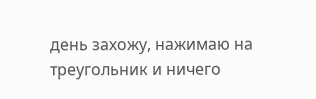день захожу, нажимаю на треугольник и ничего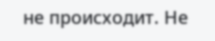не происходит. Не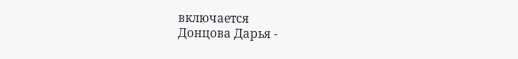включается
Донцова Дарья -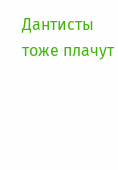Дантисты тоже плачут